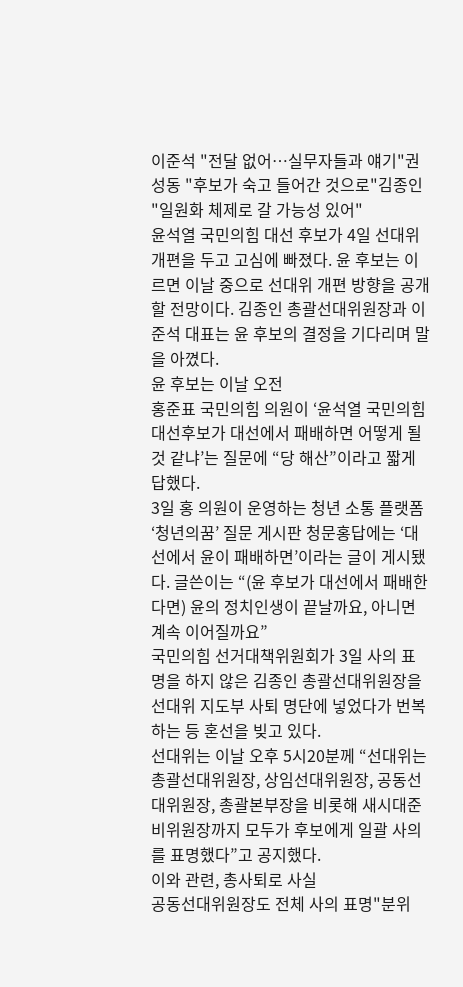이준석 "전달 없어…실무자들과 얘기"권성동 "후보가 숙고 들어간 것으로"김종인 "일원화 체제로 갈 가능성 있어"
윤석열 국민의힘 대선 후보가 4일 선대위 개편을 두고 고심에 빠졌다. 윤 후보는 이르면 이날 중으로 선대위 개편 방향을 공개할 전망이다. 김종인 총괄선대위원장과 이준석 대표는 윤 후보의 결정을 기다리며 말을 아꼈다.
윤 후보는 이날 오전
홍준표 국민의힘 의원이 ‘윤석열 국민의힘 대선후보가 대선에서 패배하면 어떻게 될 것 같냐’는 질문에 “당 해산”이라고 짧게 답했다.
3일 홍 의원이 운영하는 청년 소통 플랫폼 ‘청년의꿈’ 질문 게시판 청문홍답에는 ‘대선에서 윤이 패배하면’이라는 글이 게시됐다. 글쓴이는 “(윤 후보가 대선에서 패배한다면) 윤의 정치인생이 끝날까요, 아니면 계속 이어질까요”
국민의힘 선거대책위원회가 3일 사의 표명을 하지 않은 김종인 총괄선대위원장을 선대위 지도부 사퇴 명단에 넣었다가 번복하는 등 혼선을 빚고 있다.
선대위는 이날 오후 5시20분께 “선대위는 총괄선대위원장, 상임선대위원장, 공동선대위원장, 총괄본부장을 비롯해 새시대준비위원장까지 모두가 후보에게 일괄 사의를 표명했다”고 공지했다.
이와 관련, 총사퇴로 사실
공동선대위원장도 전체 사의 표명"분위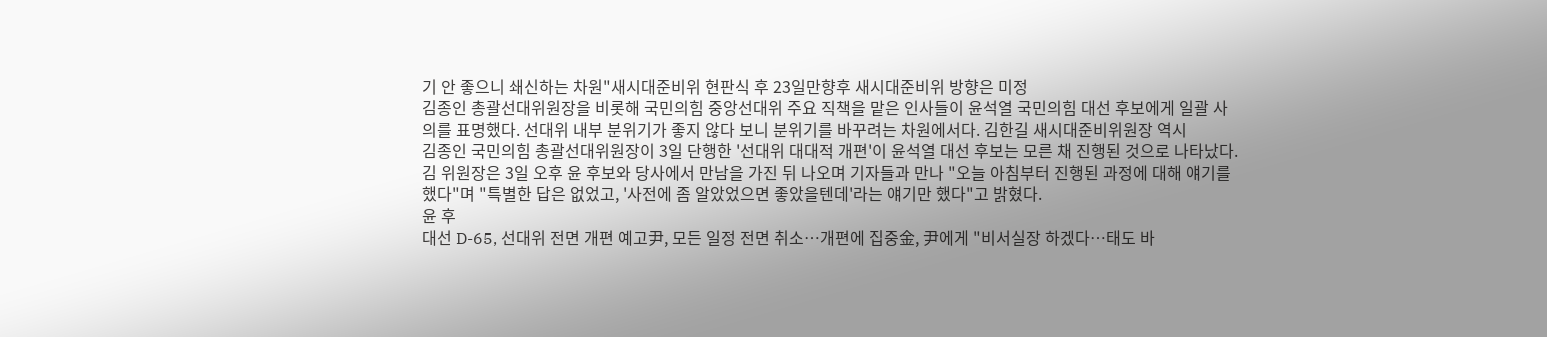기 안 좋으니 쇄신하는 차원"새시대준비위 현판식 후 23일만향후 새시대준비위 방향은 미정
김종인 총괄선대위원장을 비롯해 국민의힘 중앙선대위 주요 직책을 맡은 인사들이 윤석열 국민의힘 대선 후보에게 일괄 사의를 표명했다. 선대위 내부 분위기가 좋지 않다 보니 분위기를 바꾸려는 차원에서다. 김한길 새시대준비위원장 역시
김종인 국민의힘 총괄선대위원장이 3일 단행한 '선대위 대대적 개편'이 윤석열 대선 후보는 모른 채 진행된 것으로 나타났다.
김 위원장은 3일 오후 윤 후보와 당사에서 만남을 가진 뒤 나오며 기자들과 만나 "오늘 아침부터 진행된 과정에 대해 얘기를 했다"며 "특별한 답은 없었고, '사전에 좀 알았었으면 좋았을텐데'라는 얘기만 했다"고 밝혔다.
윤 후
대선 D-65, 선대위 전면 개편 예고尹, 모든 일정 전면 취소…개편에 집중金, 尹에게 "비서실장 하겠다…태도 바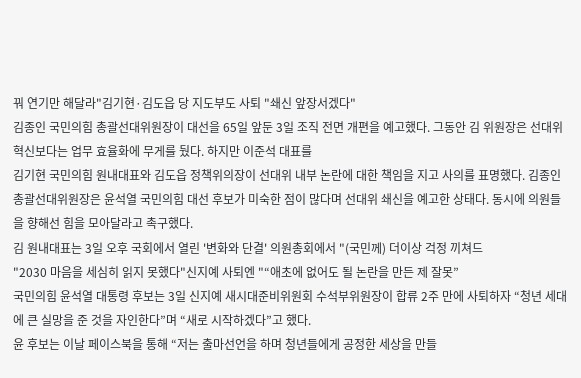꿔 연기만 해달라"김기현·김도읍 당 지도부도 사퇴 "쇄신 앞장서겠다"
김종인 국민의힘 총괄선대위원장이 대선을 65일 앞둔 3일 조직 전면 개편을 예고했다. 그동안 김 위원장은 선대위 혁신보다는 업무 효율화에 무게를 뒀다. 하지만 이준석 대표를
김기현 국민의힘 원내대표와 김도읍 정책위의장이 선대위 내부 논란에 대한 책임을 지고 사의를 표명했다. 김종인 총괄선대위원장은 윤석열 국민의힘 대선 후보가 미숙한 점이 많다며 선대위 쇄신을 예고한 상태다. 동시에 의원들을 향해선 힘을 모아달라고 촉구했다.
김 원내대표는 3일 오후 국회에서 열린 '변화와 단결' 의원총회에서 "(국민께) 더이상 걱정 끼쳐드
"2030 마음을 세심히 읽지 못했다"신지예 사퇴엔 "“애초에 없어도 될 논란을 만든 제 잘못”
국민의힘 윤석열 대통령 후보는 3일 신지예 새시대준비위원회 수석부위원장이 합류 2주 만에 사퇴하자 “청년 세대에 큰 실망을 준 것을 자인한다”며 “새로 시작하겠다”고 했다.
윤 후보는 이날 페이스북을 통해 “저는 출마선언을 하며 청년들에게 공정한 세상을 만들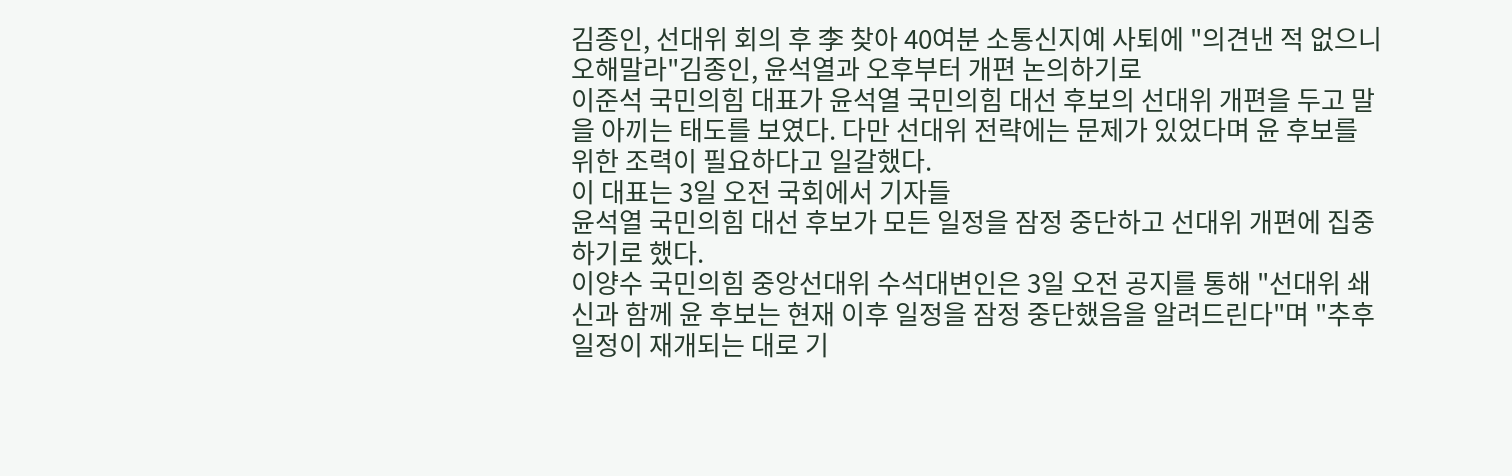김종인, 선대위 회의 후 李 찾아 40여분 소통신지예 사퇴에 "의견낸 적 없으니 오해말라"김종인, 윤석열과 오후부터 개편 논의하기로
이준석 국민의힘 대표가 윤석열 국민의힘 대선 후보의 선대위 개편을 두고 말을 아끼는 태도를 보였다. 다만 선대위 전략에는 문제가 있었다며 윤 후보를 위한 조력이 필요하다고 일갈했다.
이 대표는 3일 오전 국회에서 기자들
윤석열 국민의힘 대선 후보가 모든 일정을 잠정 중단하고 선대위 개편에 집중하기로 했다.
이양수 국민의힘 중앙선대위 수석대변인은 3일 오전 공지를 통해 "선대위 쇄신과 함께 윤 후보는 현재 이후 일정을 잠정 중단했음을 알려드린다"며 "추후 일정이 재개되는 대로 기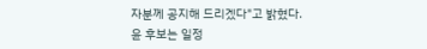자분께 공지해 드리겠다"고 밝혔다.
윤 후보는 일정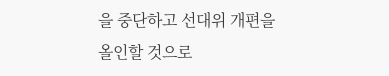을 중단하고 선대위 개편을 올인할 것으로